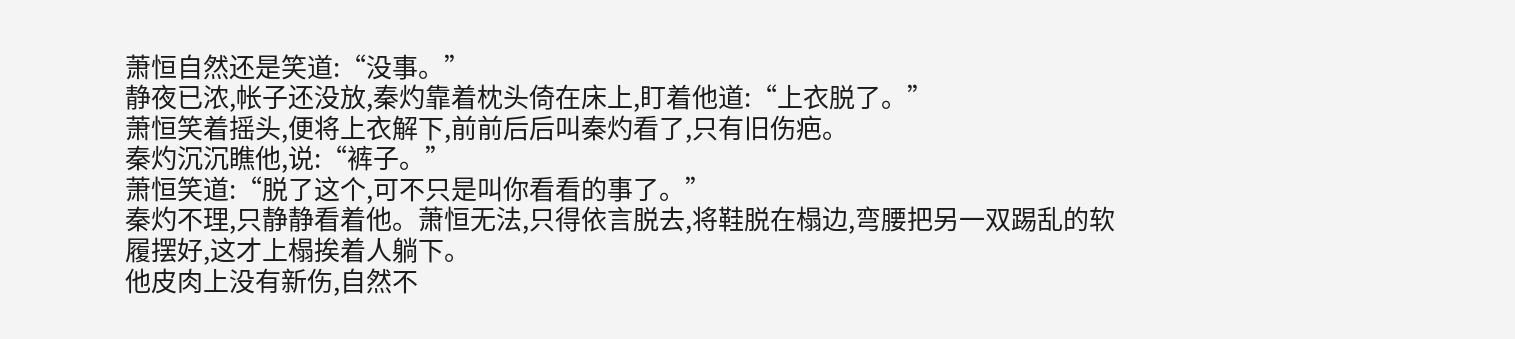萧恒自然还是笑道:“没事。”
静夜已浓,帐子还没放,秦灼靠着枕头倚在床上,盯着他道:“上衣脱了。”
萧恒笑着摇头,便将上衣解下,前前后后叫秦灼看了,只有旧伤疤。
秦灼沉沉瞧他,说:“裤子。”
萧恒笑道:“脱了这个,可不只是叫你看看的事了。”
秦灼不理,只静静看着他。萧恒无法,只得依言脱去,将鞋脱在榻边,弯腰把另一双踢乱的软履摆好,这才上榻挨着人躺下。
他皮肉上没有新伤,自然不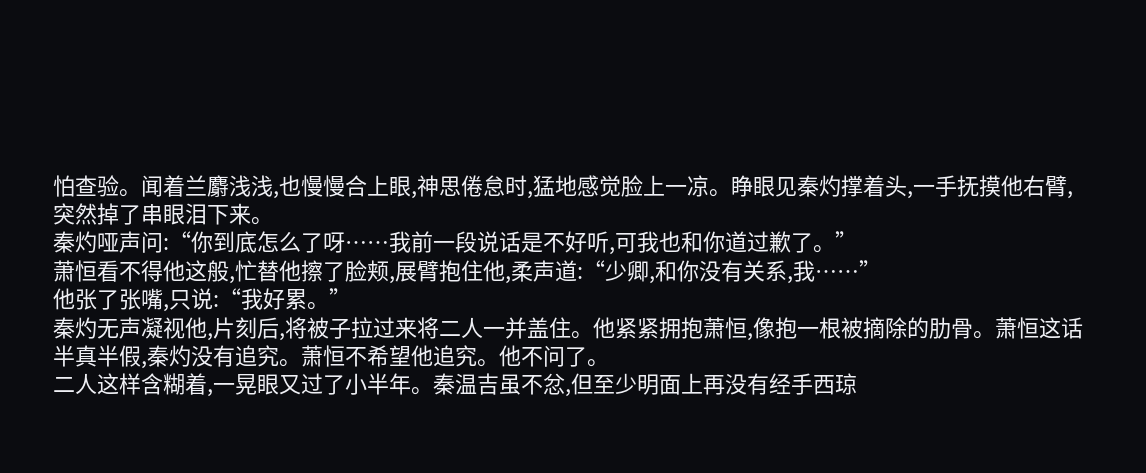怕查验。闻着兰麝浅浅,也慢慢合上眼,神思倦怠时,猛地感觉脸上一凉。睁眼见秦灼撑着头,一手抚摸他右臂,突然掉了串眼泪下来。
秦灼哑声问:“你到底怎么了呀……我前一段说话是不好听,可我也和你道过歉了。”
萧恒看不得他这般,忙替他擦了脸颊,展臂抱住他,柔声道:“少卿,和你没有关系,我……”
他张了张嘴,只说:“我好累。”
秦灼无声凝视他,片刻后,将被子拉过来将二人一并盖住。他紧紧拥抱萧恒,像抱一根被摘除的肋骨。萧恒这话半真半假,秦灼没有追究。萧恒不希望他追究。他不问了。
二人这样含糊着,一晃眼又过了小半年。秦温吉虽不忿,但至少明面上再没有经手西琼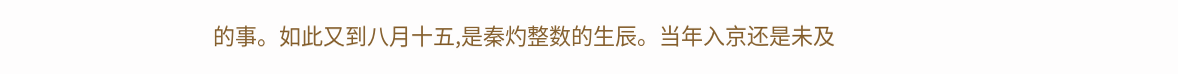的事。如此又到八月十五,是秦灼整数的生辰。当年入京还是未及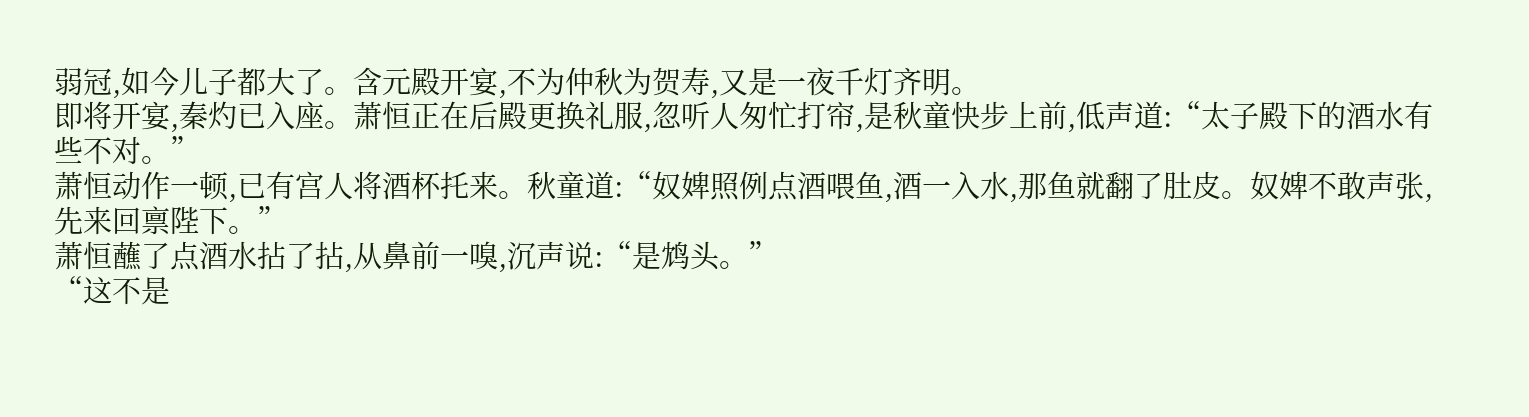弱冠,如今儿子都大了。含元殿开宴,不为仲秋为贺寿,又是一夜千灯齐明。
即将开宴,秦灼已入座。萧恒正在后殿更换礼服,忽听人匆忙打帘,是秋童快步上前,低声道:“太子殿下的酒水有些不对。”
萧恒动作一顿,已有宫人将酒杯托来。秋童道:“奴婢照例点酒喂鱼,酒一入水,那鱼就翻了肚皮。奴婢不敢声张,先来回禀陛下。”
萧恒蘸了点酒水拈了拈,从鼻前一嗅,沉声说:“是鸩头。”
“这不是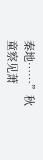秦地……”秋童察见萧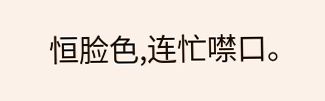恒脸色,连忙噤口。